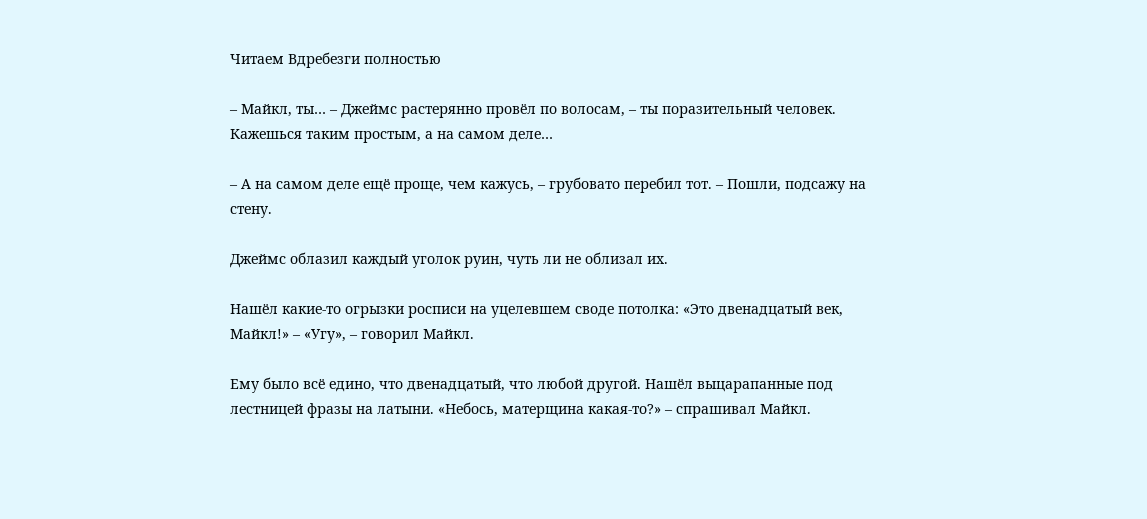Читаем Вдребезги полностью

– Майкл, ты… – Джеймс растерянно провёл по волосам, – ты поразительный человек. Кажешься таким простым, а на самом деле…

– А на самом деле ещё проще, чем кажусь, – грубовато перебил тот. – Пошли, подсажу на стену.

Джеймс облазил каждый уголок руин, чуть ли не облизал их.

Нашёл какие-то огрызки росписи на уцелевшем своде потолка: «Это двенадцатый век, Майкл!» – «Угу», – говорил Майкл.

Ему было всё едино, что двенадцатый, что любой другой. Нашёл выцарапанные под лестницей фразы на латыни. «Небось, матерщина какая-то?» – спрашивал Майкл.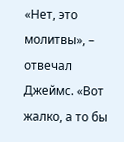«Нет, это молитвы», – отвечал Джеймс. «Вот жалко, а то бы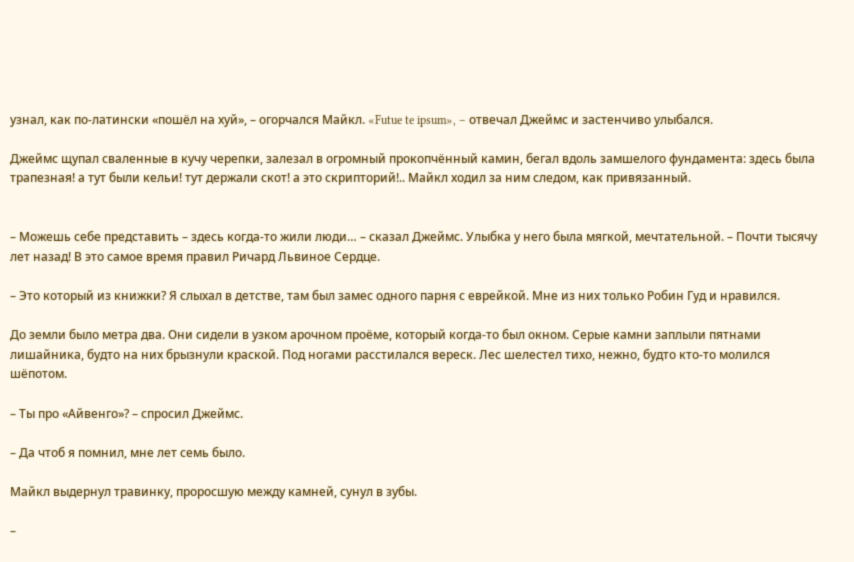узнал, как по-латински «пошёл на хуй», – огорчался Майкл. «Futue te ipsum», – отвечал Джеймс и застенчиво улыбался.

Джеймс щупал сваленные в кучу черепки, залезал в огромный прокопчённый камин, бегал вдоль замшелого фундамента: здесь была трапезная! а тут были кельи! тут держали скот! а это скрипторий!.. Майкл ходил за ним следом, как привязанный.


– Можешь себе представить – здесь когда-то жили люди… – сказал Джеймс. Улыбка у него была мягкой, мечтательной. – Почти тысячу лет назад! В это самое время правил Ричард Львиное Сердце.

– Это который из книжки? Я слыхал в детстве, там был замес одного парня с еврейкой. Мне из них только Робин Гуд и нравился.

До земли было метра два. Они сидели в узком арочном проёме, который когда-то был окном. Серые камни заплыли пятнами лишайника, будто на них брызнули краской. Под ногами расстилался вереск. Лес шелестел тихо, нежно, будто кто-то молился шёпотом.

– Ты про «Айвенго»? – спросил Джеймс.

– Да чтоб я помнил, мне лет семь было.

Майкл выдернул травинку, проросшую между камней, сунул в зубы.

–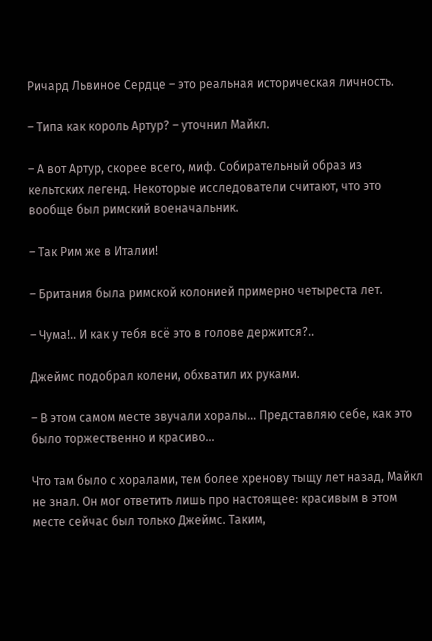Ричард Львиное Сердце – это реальная историческая личность.

– Типа как король Артур? – уточнил Майкл.

– А вот Артур, скорее всего, миф. Собирательный образ из кельтских легенд. Некоторые исследователи считают, что это вообще был римский военачальник.

– Так Рим же в Италии!

– Британия была римской колонией примерно четыреста лет.

– Чума!.. И как у тебя всё это в голове держится?..

Джеймс подобрал колени, обхватил их руками.

– В этом самом месте звучали хоралы… Представляю себе, как это было торжественно и красиво…

Что там было с хоралами, тем более хренову тыщу лет назад, Майкл не знал. Он мог ответить лишь про настоящее: красивым в этом месте сейчас был только Джеймс. Таким,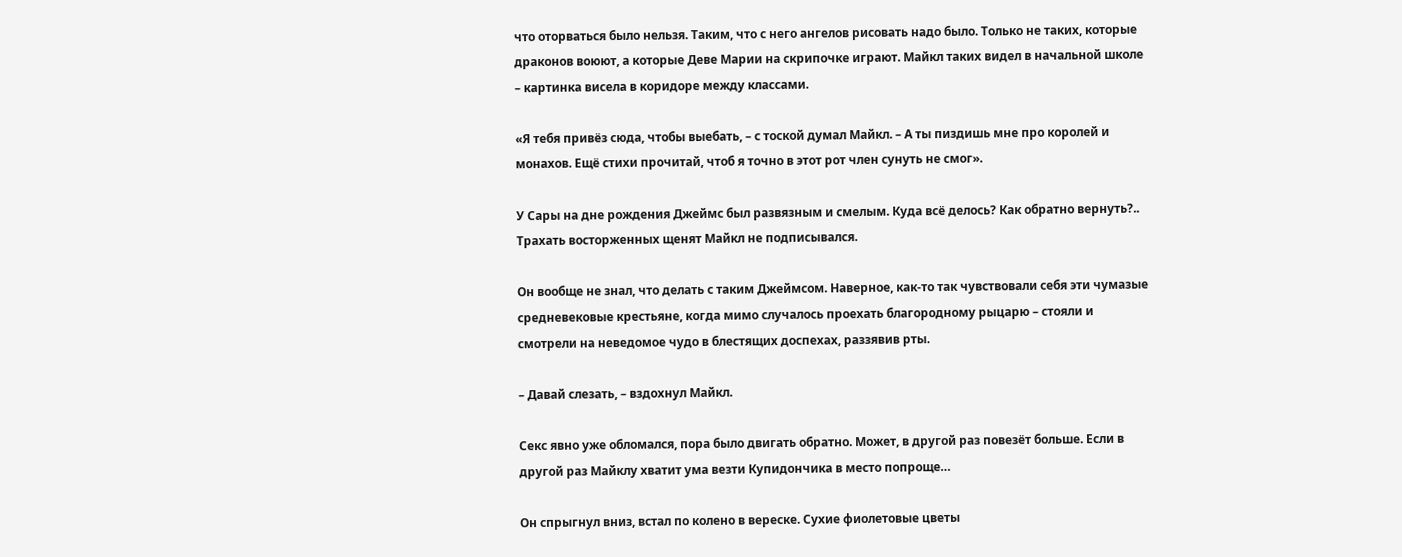что оторваться было нельзя. Таким, что с него ангелов рисовать надо было. Только не таких, которые драконов воюют, а которые Деве Марии на скрипочке играют. Майкл таких видел в начальной школе – картинка висела в коридоре между классами.

«Я тебя привёз сюда, чтобы выебать, – с тоской думал Майкл. – А ты пиздишь мне про королей и монахов. Ещё стихи прочитай, чтоб я точно в этот рот член сунуть не смог».

У Сары на дне рождения Джеймс был развязным и смелым. Куда всё делось? Как обратно вернуть?.. Трахать восторженных щенят Майкл не подписывался.

Он вообще не знал, что делать с таким Джеймсом. Наверное, как-то так чувствовали себя эти чумазые средневековые крестьяне, когда мимо случалось проехать благородному рыцарю – стояли и смотрели на неведомое чудо в блестящих доспехах, раззявив рты.

– Давай слезать, – вздохнул Майкл.

Секс явно уже обломался, пора было двигать обратно. Может, в другой раз повезёт больше. Если в другой раз Майклу хватит ума везти Купидончика в место попроще…

Он спрыгнул вниз, встал по колено в вереске. Сухие фиолетовые цветы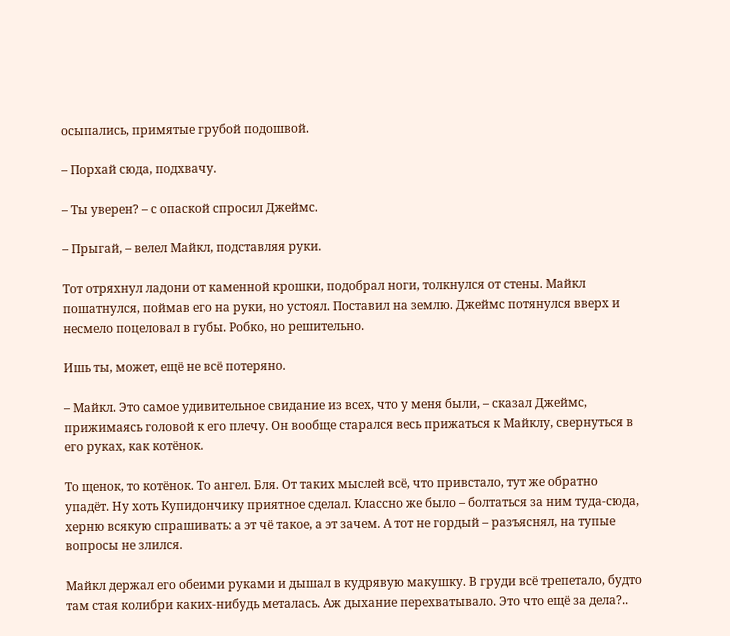осыпались, примятые грубой подошвой.

– Порхай сюда, подхвачу.

– Ты уверен? – с опаской спросил Джеймс.

– Прыгай, – велел Майкл, подставляя руки.

Тот отряхнул ладони от каменной крошки, подобрал ноги, толкнулся от стены. Майкл пошатнулся, поймав его на руки, но устоял. Поставил на землю. Джеймс потянулся вверх и несмело поцеловал в губы. Робко, но решительно.

Ишь ты, может, ещё не всё потеряно.

– Майкл. Это самое удивительное свидание из всех, что у меня были, – сказал Джеймс, прижимаясь головой к его плечу. Он вообще старался весь прижаться к Майклу, свернуться в его руках, как котёнок.

То щенок, то котёнок. То ангел. Бля. От таких мыслей всё, что привстало, тут же обратно упадёт. Ну хоть Купидончику приятное сделал. Классно же было – болтаться за ним туда-сюда, херню всякую спрашивать: а эт чё такое, а эт зачем. А тот не гордый – разъяснял, на тупые вопросы не злился.

Майкл держал его обеими руками и дышал в кудрявую макушку. В груди всё трепетало, будто там стая колибри каких-нибудь металась. Аж дыхание перехватывало. Это что ещё за дела?..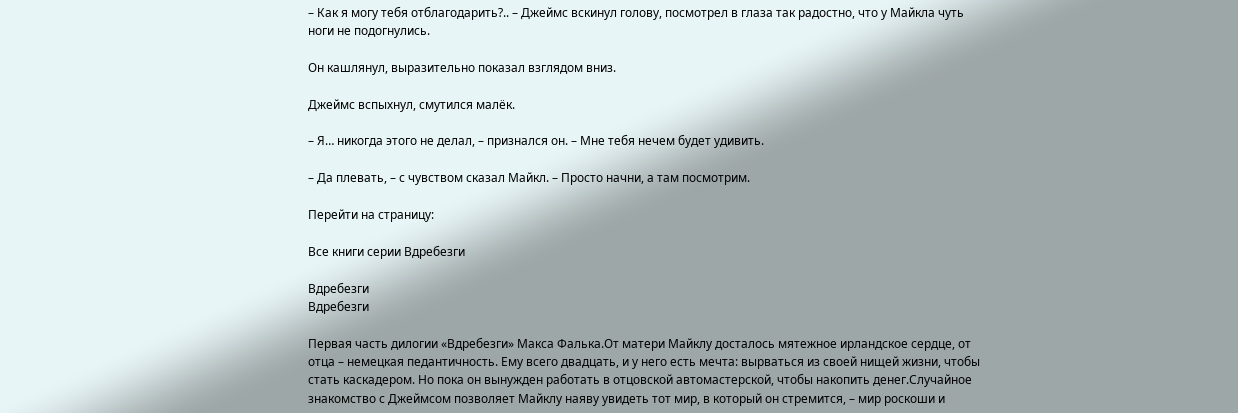– Как я могу тебя отблагодарить?.. – Джеймс вскинул голову, посмотрел в глаза так радостно, что у Майкла чуть ноги не подогнулись.

Он кашлянул, выразительно показал взглядом вниз.

Джеймс вспыхнул, смутился малёк.

– Я… никогда этого не делал, – признался он. – Мне тебя нечем будет удивить.

– Да плевать, – с чувством сказал Майкл. – Просто начни, а там посмотрим.

Перейти на страницу:

Все книги серии Вдребезги

Вдребезги
Вдребезги

Первая часть дилогии «Вдребезги» Макса Фалька.От матери Майклу досталось мятежное ирландское сердце, от отца – немецкая педантичность. Ему всего двадцать, и у него есть мечта: вырваться из своей нищей жизни, чтобы стать каскадером. Но пока он вынужден работать в отцовской автомастерской, чтобы накопить денег.Случайное знакомство с Джеймсом позволяет Майклу наяву увидеть тот мир, в который он стремится, – мир роскоши и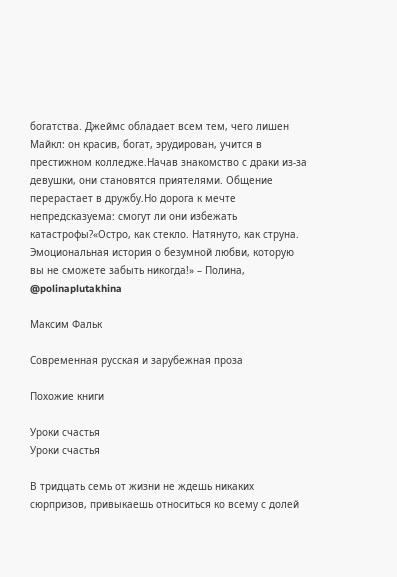богатства. Джеймс обладает всем тем, чего лишен Майкл: он красив, богат, эрудирован, учится в престижном колледже.Начав знакомство с драки из-за девушки, они становятся приятелями. Общение перерастает в дружбу.Но дорога к мечте непредсказуема: смогут ли они избежать катастрофы?«Остро, как стекло. Натянуто, как струна. Эмоциональная история о безумной любви, которую вы не сможете забыть никогда!» – Полина, @polinaplutakhina

Максим Фальк

Современная русская и зарубежная проза

Похожие книги

Уроки счастья
Уроки счастья

В тридцать семь от жизни не ждешь никаких сюрпризов, привыкаешь относиться ко всему с долей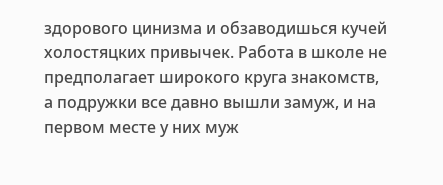здорового цинизма и обзаводишься кучей холостяцких привычек. Работа в школе не предполагает широкого круга знакомств, а подружки все давно вышли замуж, и на первом месте у них муж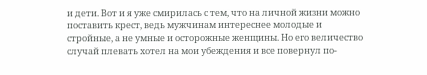и дети. Вот и я уже смирилась с тем, что на личной жизни можно поставить крест, ведь мужчинам интереснее молодые и стройные, а не умные и осторожные женщины. Но его величество случай плевать хотел на мои убеждения и все повернул по-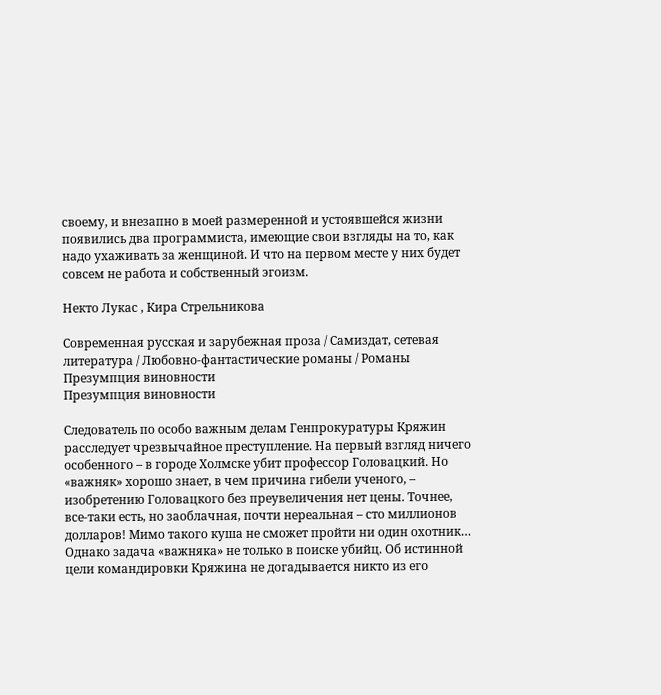своему, и внезапно в моей размеренной и устоявшейся жизни появились два программиста, имеющие свои взгляды на то, как надо ухаживать за женщиной. И что на первом месте у них будет совсем не работа и собственный эгоизм.

Некто Лукас , Кира Стрельникова

Современная русская и зарубежная проза / Самиздат, сетевая литература / Любовно-фантастические романы / Романы
Презумпция виновности
Презумпция виновности

Следователь по особо важным делам Генпрокуратуры Кряжин расследует чрезвычайное преступление. На первый взгляд ничего особенного – в городе Холмске убит профессор Головацкий. Но «важняк» хорошо знает, в чем причина гибели ученого, – изобретению Головацкого без преувеличения нет цены. Точнее, все-таки есть, но заоблачная, почти нереальная – сто миллионов долларов! Мимо такого куша не сможет пройти ни один охотник… Однако задача «важняка» не только в поиске убийц. Об истинной цели командировки Кряжина не догадывается никто из его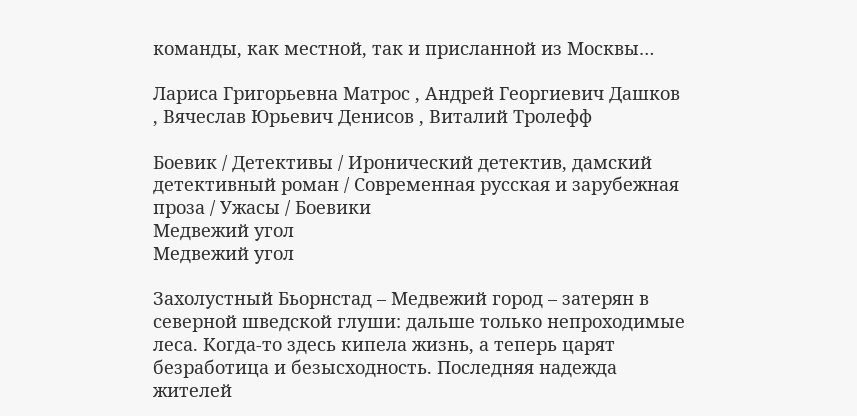команды, как местной, так и присланной из Москвы…

Лариса Григорьевна Матрос , Андрей Георгиевич Дашков , Вячеслав Юрьевич Денисов , Виталий Тролефф

Боевик / Детективы / Иронический детектив, дамский детективный роман / Современная русская и зарубежная проза / Ужасы / Боевики
Медвежий угол
Медвежий угол

Захолустный Бьорнстад – Медвежий город – затерян в северной шведской глуши: дальше только непроходимые леса. Когда-то здесь кипела жизнь, а теперь царят безработица и безысходность. Последняя надежда жителей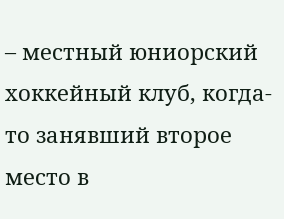– местный юниорский хоккейный клуб, когда-то занявший второе место в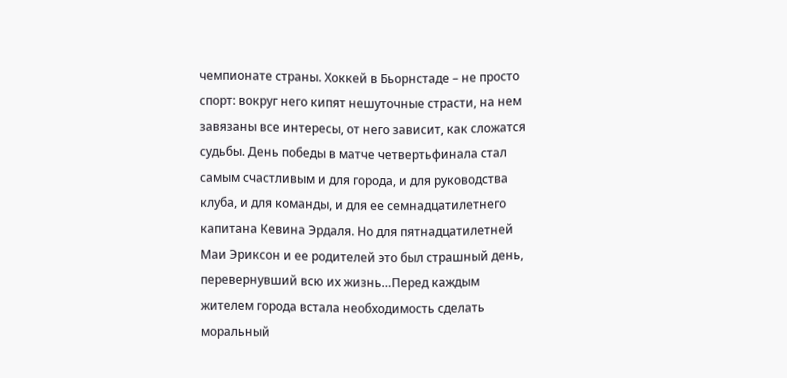чемпионате страны. Хоккей в Бьорнстаде – не просто спорт: вокруг него кипят нешуточные страсти, на нем завязаны все интересы, от него зависит, как сложатся судьбы. День победы в матче четвертьфинала стал самым счастливым и для города, и для руководства клуба, и для команды, и для ее семнадцатилетнего капитана Кевина Эрдаля. Но для пятнадцатилетней Маи Эриксон и ее родителей это был страшный день, перевернувший всю их жизнь…Перед каждым жителем города встала необходимость сделать моральный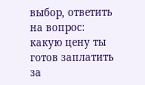выбор, ответить на вопрос: какую цену ты готов заплатить за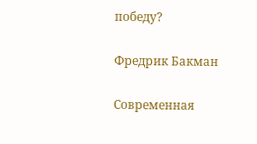победу?

Фредрик Бакман

Современная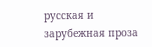русская и зарубежная проза